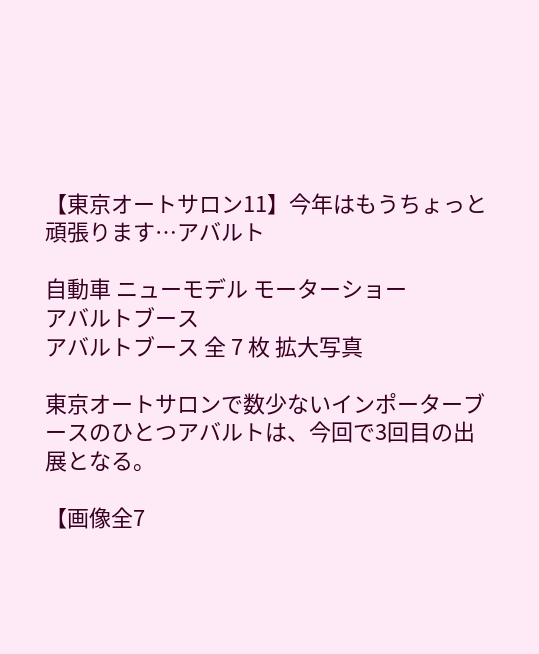【東京オートサロン11】今年はもうちょっと頑張ります…アバルト

自動車 ニューモデル モーターショー
アバルトブース
アバルトブース 全 7 枚 拡大写真

東京オートサロンで数少ないインポーターブースのひとつアバルトは、今回で3回目の出展となる。

【画像全7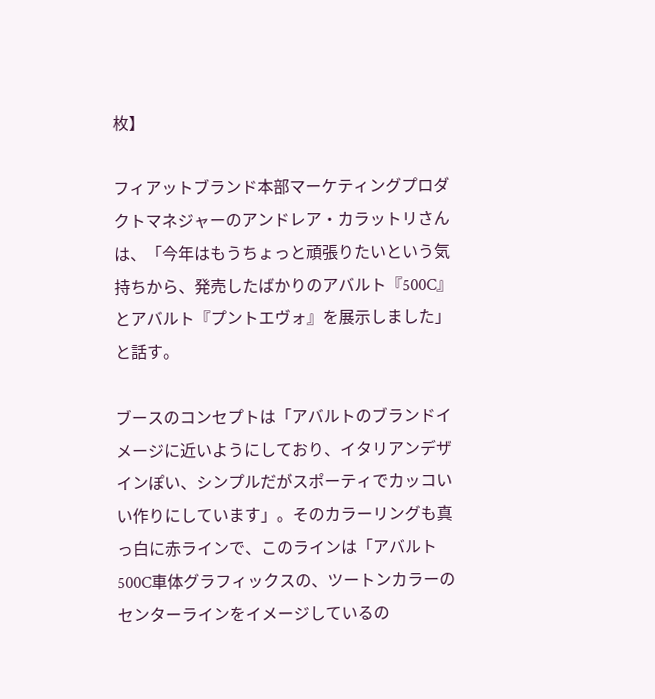枚】

フィアットブランド本部マーケティングプロダクトマネジャーのアンドレア・カラットリさんは、「今年はもうちょっと頑張りたいという気持ちから、発売したばかりのアバルト『500C』とアバルト『プントエヴォ』を展示しました」と話す。

ブースのコンセプトは「アバルトのブランドイメージに近いようにしており、イタリアンデザインぽい、シンプルだがスポーティでカッコいい作りにしています」。そのカラーリングも真っ白に赤ラインで、このラインは「アバルト500C車体グラフィックスの、ツートンカラーのセンターラインをイメージしているの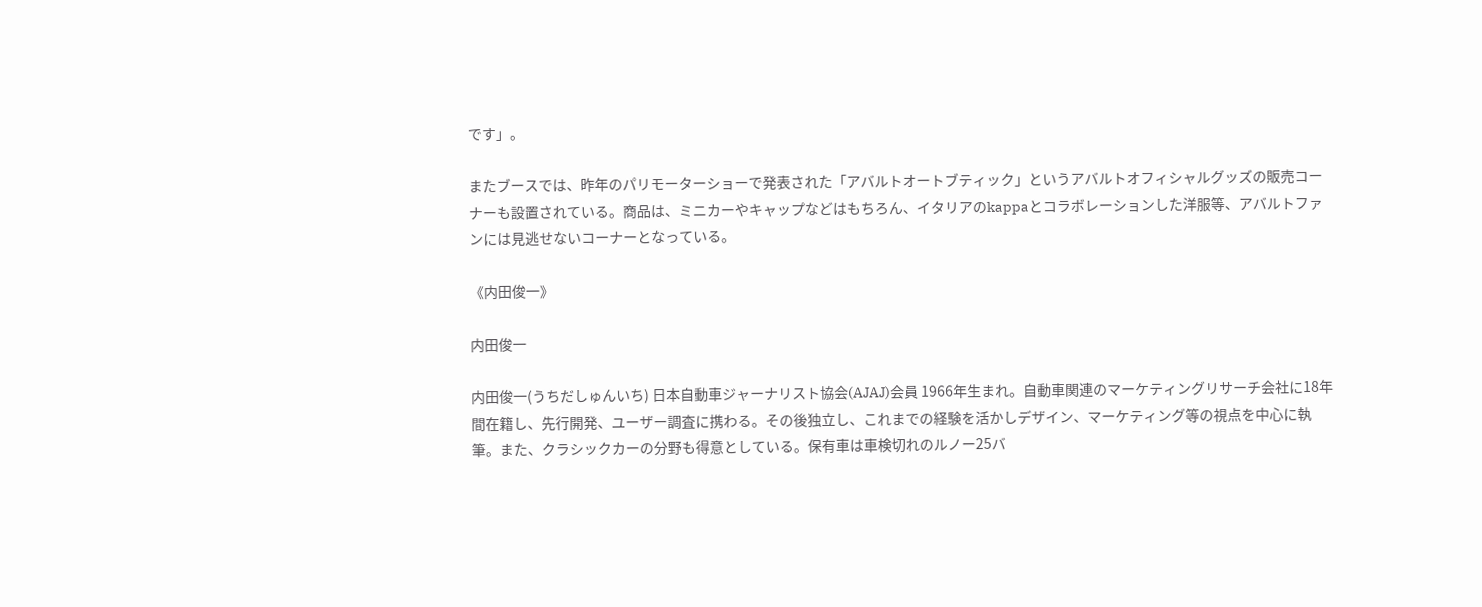です」。

またブースでは、昨年のパリモーターショーで発表された「アバルトオートブティック」というアバルトオフィシャルグッズの販売コーナーも設置されている。商品は、ミニカーやキャップなどはもちろん、イタリアのkappaとコラボレーションした洋服等、アバルトファンには見逃せないコーナーとなっている。

《内田俊一》

内田俊一

内田俊一(うちだしゅんいち) 日本自動車ジャーナリスト協会(AJAJ)会員 1966年生まれ。自動車関連のマーケティングリサーチ会社に18年間在籍し、先行開発、ユーザー調査に携わる。その後独立し、これまでの経験を活かしデザイン、マーケティング等の視点を中心に執筆。また、クラシックカーの分野も得意としている。保有車は車検切れのルノー25バ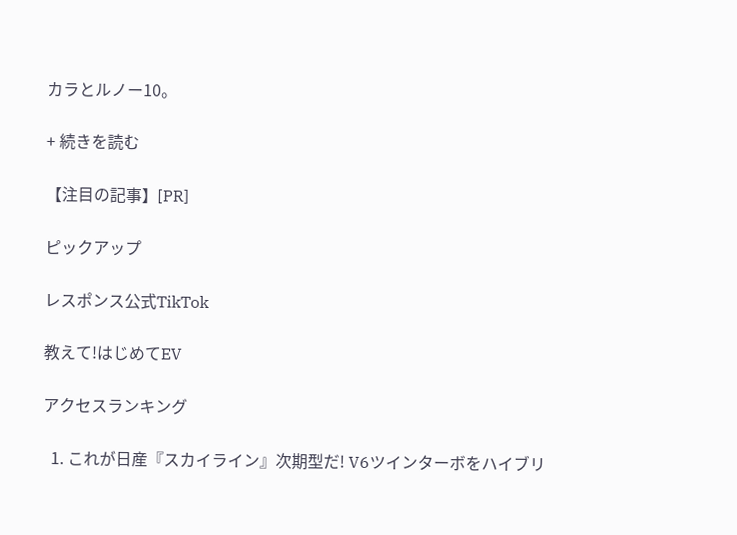カラとルノー10。

+ 続きを読む

【注目の記事】[PR]

ピックアップ

レスポンス公式TikTok

教えて!はじめてEV

アクセスランキング

  1. これが日産『スカイライン』次期型だ! V6ツインターボをハイブリ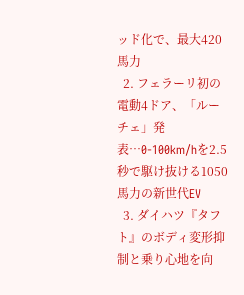ッド化で、最大420馬力
  2. フェラーリ初の電動4ドア、「ルーチェ」発表…0-100km/hを2.5秒で駆け抜ける1050馬力の新世代EV
  3. ダイハツ『タフト』のボディ変形抑制と乗り心地を向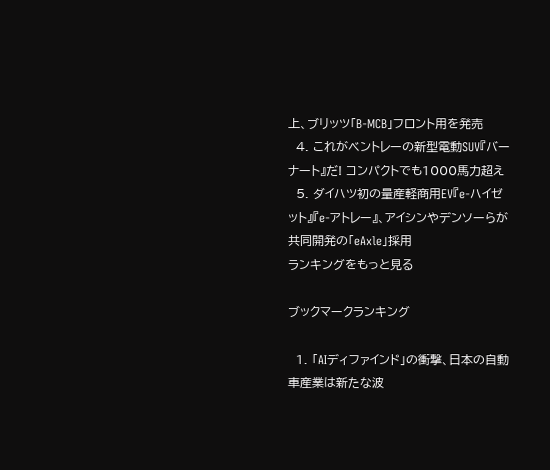上、ブリッツ「B-MCB」フロント用を発売
  4. これがベントレーの新型電動SUV『バーナート』だ! コンパクトでも1000馬力超え
  5. ダイハツ初の量産軽商用EV『e-ハイゼット』『e-アトレー』、アイシンやデンソーらが共同開発の「eAxle」採用
ランキングをもっと見る

ブックマークランキング

  1. 「AIディファインド」の衝撃、日本の自動車産業は新たな波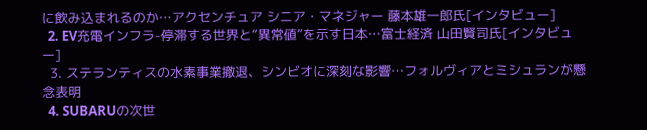に飲み込まれるのか…アクセンチュア シニア・マネジャー 藤本雄一郎氏[インタビュー]
  2. EV充電インフラ-停滞する世界と“異常値”を示す日本…富士経済 山田賢司氏[インタビュー]
  3. ステランティスの水素事業撤退、シンビオに深刻な影響…フォルヴィアとミシュランが懸念表明
  4. SUBARUの次世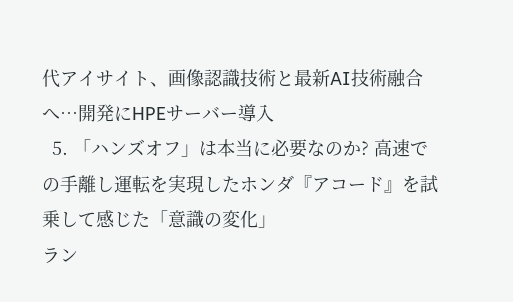代アイサイト、画像認識技術と最新AI技術融合へ…開発にHPEサーバー導入
  5. 「ハンズオフ」は本当に必要なのか? 高速での手離し運転を実現したホンダ『アコード』を試乗して感じた「意識の変化」
ラン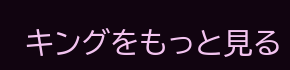キングをもっと見る